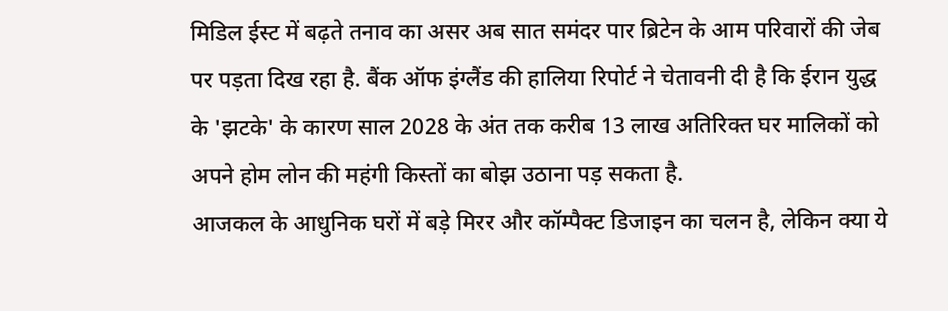मिडिल ईस्ट में बढ़ते तनाव का असर अब सात समंदर पार ब्रिटेन के आम परिवारों की जेब पर पड़ता दिख रहा है. बैंक ऑफ इंग्लैंड की हालिया रिपोर्ट ने चेतावनी दी है कि ईरान युद्ध के 'झटके' के कारण साल 2028 के अंत तक करीब 13 लाख अतिरिक्त घर मालिकों को अपने होम लोन की महंगी किस्तों का बोझ उठाना पड़ सकता है.
आजकल के आधुनिक घरों में बड़े मिरर और कॉम्पैक्ट डिजाइन का चलन है, लेकिन क्या ये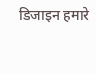डिजाइन हमारे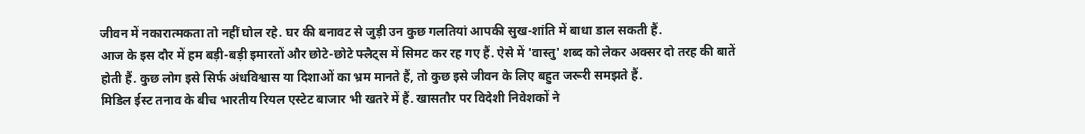जीवन में नकारात्मकता तो नहीं घोल रहे. घर की बनावट से जुड़ी उन कुछ गलतियां आपकी सुख-शांति में बाधा डाल सकती हैं.
आज के इस दौर में हम बड़ी-बड़ी इमारतों और छोटे-छोटे फ्लैट्स में सिमट कर रह गए हैं. ऐसे में 'वास्तु' शब्द को लेकर अक्सर दो तरह की बातें होती हैं. कुछ लोग इसे सिर्फ अंधविश्वास या दिशाओं का भ्रम मानते हैं, तो कुछ इसे जीवन के लिए बहुत जरूरी समझते हैं.
मिडिल ईस्ट तनाव के बीच भारतीय रियल एस्टेट बाजार भी खतरे में हैं. खासतौर पर विदेशी निवेशकों ने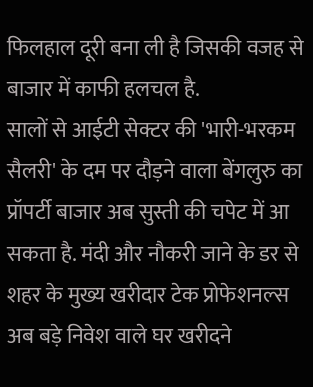फिलहाल दूरी बना ली है जिसकी वजह से बाजार में काफी हलचल है.
सालों से आईटी सेक्टर की 'भारी-भरकम सैलरी' के दम पर दौड़ने वाला बेंगलुरु का प्रॉपर्टी बाजार अब सुस्ती की चपेट में आ सकता है. मंदी और नौकरी जाने के डर से शहर के मुख्य खरीदार टेक प्रोफेशनल्स अब बड़े निवेश वाले घर खरीदने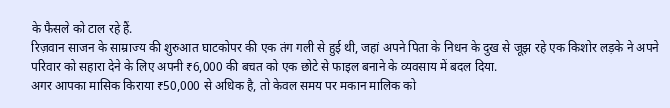के फैसले को टाल रहे हैं.
रिज़वान साजन के साम्राज्य की शुरुआत घाटकोपर की एक तंग गली से हुई थी, जहां अपने पिता के निधन के दुख से जूझ रहे एक किशोर लड़के ने अपने परिवार को सहारा देने के लिए अपनी ₹6,000 की बचत को एक छोटे से फाइल बनाने के व्यवसाय में बदल दिया.
अगर आपका मासिक किराया ₹50,000 से अधिक है, तो केवल समय पर मकान मालिक को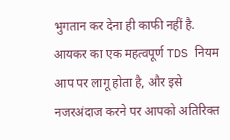भुगतान कर देना ही काफी नहीं है. आयकर का एक महत्वपूर्ण TDS नियम आप पर लागू होता है, और इसे नजरअंदाज करने पर आपको अतिरिक्त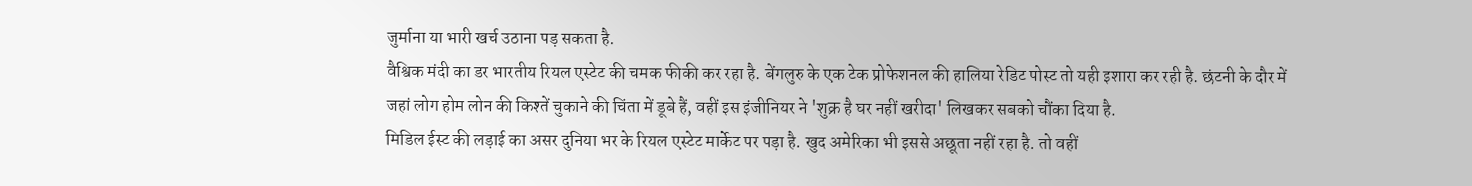जुर्माना या भारी खर्च उठाना पड़ सकता है.
वैश्विक मंदी का डर भारतीय रियल एस्टेट की चमक फीकी कर रहा है. बेंगलुरु के एक टेक प्रोफेशनल की हालिया रेडिट पोस्ट तो यही इशारा कर रही है. छंटनी के दौर में जहां लोग होम लोन की किश्तें चुकाने की चिंता में डूबे हैं, वहीं इस इंजीनियर ने 'शुक्र है घर नहीं खरीदा' लिखकर सबको चौंका दिया है.
मिडिल ईस्ट की लड़ाई का असर दुनिया भर के रियल एस्टेट मार्केट पर पड़ा है. खुद अमेरिका भी इससे अछूता नहीं रहा है. तो वहीं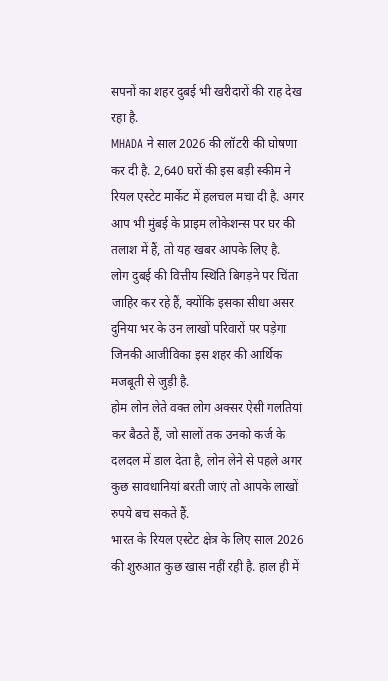सपनों का शहर दुबई भी खरीदारों की राह देख रहा है.
MHADA ने साल 2026 की लॉटरी की घोषणा कर दी है. 2,640 घरों की इस बड़ी स्कीम ने रियल एस्टेट मार्केट में हलचल मचा दी है. अगर आप भी मुंबई के प्राइम लोकेशन्स पर घर की तलाश में हैं, तो यह खबर आपके लिए है.
लोग दुबई की वित्तीय स्थिति बिगड़ने पर चिंता जाहिर कर रहे हैं, क्योंकि इसका सीधा असर दुनिया भर के उन लाखों परिवारों पर पड़ेगा जिनकी आजीविका इस शहर की आर्थिक मजबूती से जुड़ी है.
होम लोन लेते वक्त लोग अक्सर ऐसी गलतियां कर बैठते हैं, जो सालों तक उनको कर्ज के दलदल में डाल देता है, लोन लेने से पहले अगर कुछ सावधानियां बरती जाएं तो आपके लाखों रुपये बच सकते हैं.
भारत के रियल एस्टेट क्षेत्र के लिए साल 2026 की शुरुआत कुछ खास नहीं रही है. हाल ही में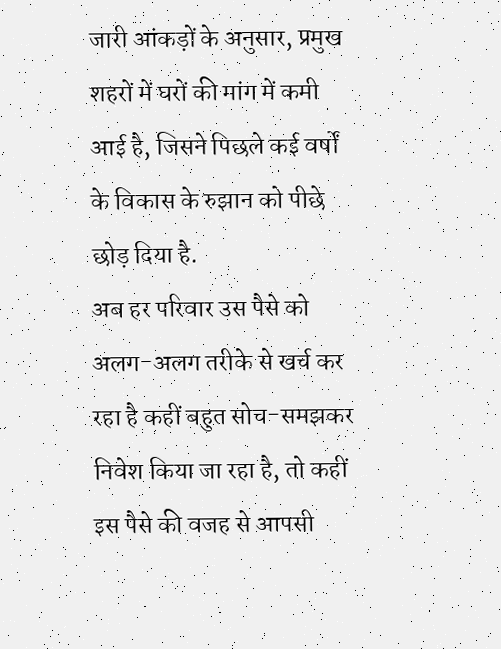जारी आंकड़ों के अनुसार, प्रमुख शहरों में घरों की मांग में कमी आई है, जिसने पिछले कई वर्षों के विकास के रुझान को पीछे छोड़ दिया है.
अब हर परिवार उस पैसे को अलग-अलग तरीके से खर्च कर रहा है कहीं बहुत सोच-समझकर निवेश किया जा रहा है, तो कहीं इस पैसे की वजह से आपसी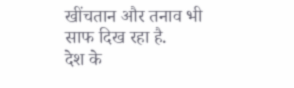खींचतान और तनाव भी साफ दिख रहा है.
देश के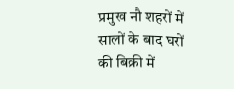प्रमुख नौ शहरों में सालों के बाद घरों की बिक्री में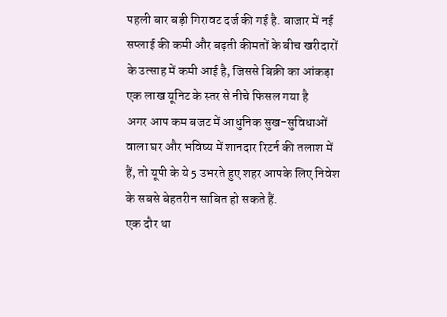पहली बार बड़ी गिरावट दर्ज की गई है. बाजार में नई सप्लाई की कमी और बढ़ती कीमतों के बीच खरीदारों के उत्साह में कमी आई है, जिससे बिक्री का आंकड़ा एक लाख यूनिट के स्तर से नीचे फिसल गया है
अगर आप कम बजट में आधुनिक सुख-सुविधाओं वाला घर और भविष्य में शानदार रिटर्न की तलाश में हैं, तो यूपी के ये 5 उभरते हुए शहर आपके लिए निवेश के सबसे बेहतरीन साबित हो सकते हैं.
एक दौर था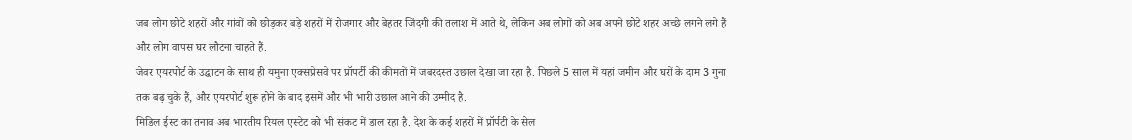जब लोग छोटे शहरों और गांवों को छोड़कर बड़े शहरों में रोजगार और बेहतर जिंदगी की तलाश में आते थे, लेकिन अब लोगों को अब अपने छोटे शहर अच्छे लगने लगे हैं और लोग वापस घर लौटना चाहते हैं.
जेवर एयरपोर्ट के उद्घाटन के साथ ही यमुना एक्सप्रेसवे पर प्रॉपर्टी की कीमतों में जबरदस्त उछाल देखा जा रहा है. पिछले 5 साल में यहां जमीन और घरों के दाम 3 गुना तक बढ़ चुके हैं, और एयरपोर्ट शुरू होने के बाद इसमें और भी भारी उछाल आने की उम्मीद है.
मिडिल ईस्ट का तनाव अब भारतीय रियल एस्टेट को भी संकट में डाल रहा है. देश के कई शहरों में प्रॉर्पटी के सेल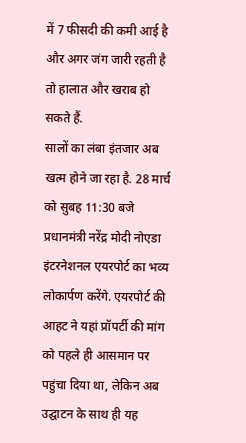में 7 फीसदी की कमी आई है और अगर जंग जारी रहती है तो हालात और खराब हो सकते हैं.
सालों का लंबा इंतजार अब खत्म होने जा रहा है. 28 मार्च को सुबह 11:30 बजे प्रधानमंत्री नरेंद्र मोदी नोएडा इंटरनेशनल एयरपोर्ट का भव्य लोकार्पण करेंगे. एयरपोर्ट की आहट ने यहां प्रॉपर्टी की मांग को पहले ही आसमान पर पहुंचा दिया था, लेकिन अब उद्घाटन के साथ ही यह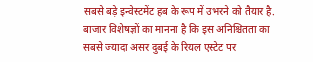सबसे बड़े इन्वेस्टमेंट हब के रूप में उभरने को तैयार है.
बाजार विशेषज्ञों का मानना है कि इस अनिश्चितता का सबसे ज्यादा असर दुबई के रियल एस्टेट पर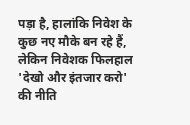पड़ा है, हालांकि निवेश के कुछ नए मौके बन रहे हैं, लेकिन निवेशक फिलहाल 'देखो और इंतजार करो' की नीति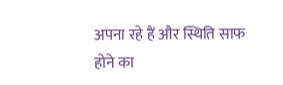अपना रहे हैं और स्थिति साफ होने का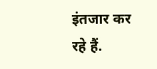इंतजार कर रहे हैं.